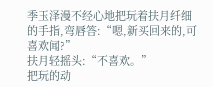季玉泽漫不经心地把玩着扶月纤细的手指,弯唇答:“嗯,新买回来的,可喜欢闻?”
扶月轻摇头:“不喜欢。”
把玩的动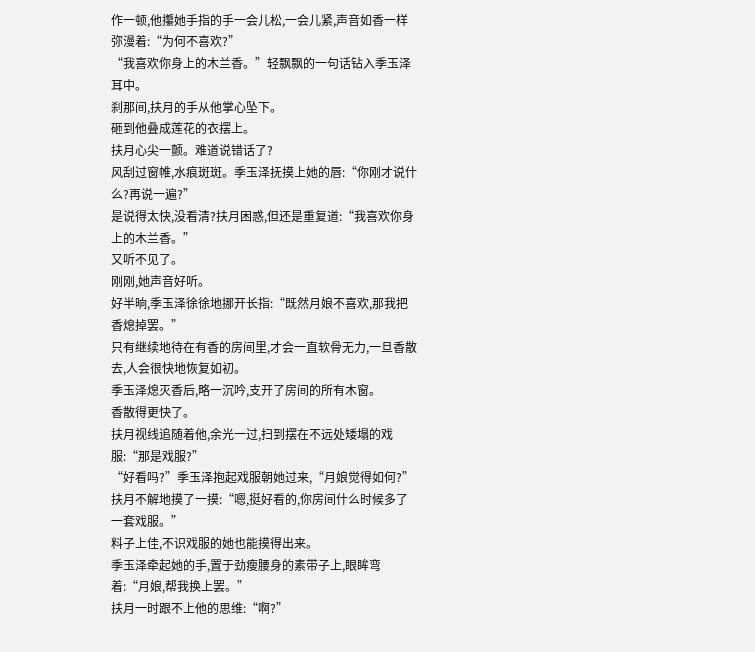作一顿,他攥她手指的手一会儿松,一会儿紧,声音如香一样弥漫着:“为何不喜欢?”
“我喜欢你身上的木兰香。”轻飘飘的一句话钻入季玉泽耳中。
刹那间,扶月的手从他掌心坠下。
砸到他叠成莲花的衣摆上。
扶月心尖一颤。难道说错话了?
风刮过窗帷,水痕斑斑。季玉泽抚摸上她的唇:“你刚才说什么?再说一遍?”
是说得太快,没看清?扶月困惑,但还是重复道:“我喜欢你身上的木兰香。”
又听不见了。
刚刚,她声音好听。
好半晌,季玉泽徐徐地挪开长指:“既然月娘不喜欢,那我把香熄掉罢。”
只有继续地待在有香的房间里,才会一直软骨无力,一旦香散去,人会很快地恢复如初。
季玉泽熄灭香后,略一沉吟,支开了房间的所有木窗。
香散得更快了。
扶月视线追随着他,余光一过,扫到摆在不远处矮塌的戏服:“那是戏服?”
“好看吗?”季玉泽抱起戏服朝她过来,“月娘觉得如何?”
扶月不解地摸了一摸:“嗯,挺好看的,你房间什么时候多了一套戏服。”
料子上佳,不识戏服的她也能摸得出来。
季玉泽牵起她的手,置于劲瘦腰身的素带子上,眼眸弯着:“月娘,帮我换上罢。”
扶月一时跟不上他的思维:“啊?”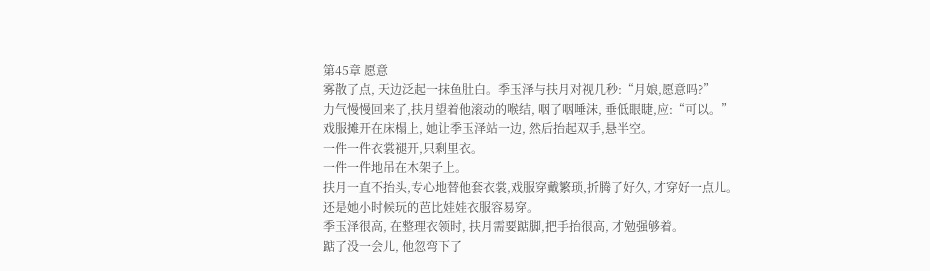第45章 愿意
雾散了点, 天边泛起一抹鱼肚白。季玉泽与扶月对视几秒:“月娘,愿意吗?”
力气慢慢回来了,扶月望着他滚动的喉结, 咽了咽唾沫, 垂低眼睫,应:“可以。”
戏服摊开在床榻上, 她让季玉泽站一边, 然后抬起双手,悬半空。
一件一件衣裳褪开,只剩里衣。
一件一件地吊在木架子上。
扶月一直不抬头,专心地替他套衣裳,戏服穿戴繁琐,折腾了好久, 才穿好一点儿。
还是她小时候玩的芭比娃娃衣服容易穿。
季玉泽很高, 在整理衣领时, 扶月需要踮脚,把手抬很高, 才勉强够着。
踮了没一会儿, 他忽弯下了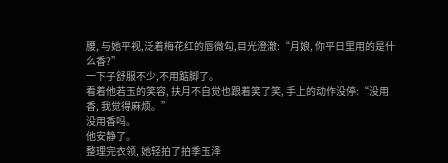腰, 与她平视,泛着梅花红的唇微勾,目光澄澈:“月娘, 你平日里用的是什么香?”
一下子舒服不少,不用踮脚了。
看着他若玉的笑容, 扶月不自觉也跟着笑了笑, 手上的动作没停:“没用香, 我觉得麻烦。”
没用香吗。
他安静了。
整理完衣领, 她轻拍了拍季玉泽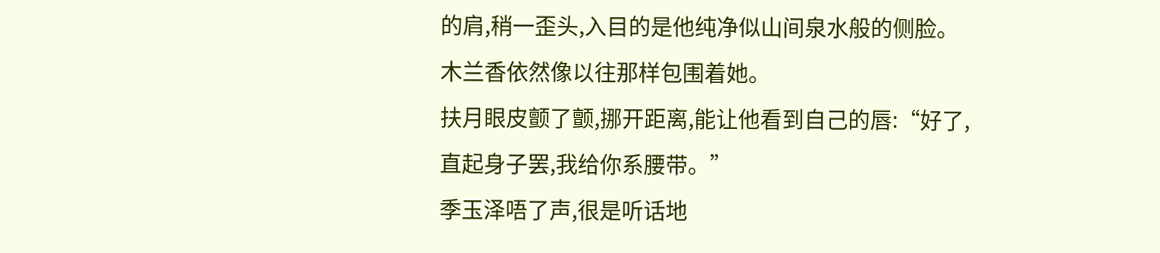的肩,稍一歪头,入目的是他纯净似山间泉水般的侧脸。
木兰香依然像以往那样包围着她。
扶月眼皮颤了颤,挪开距离,能让他看到自己的唇:“好了,直起身子罢,我给你系腰带。”
季玉泽唔了声,很是听话地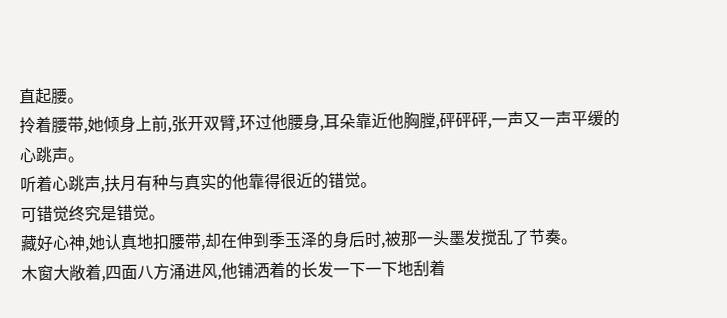直起腰。
拎着腰带,她倾身上前,张开双臂,环过他腰身,耳朵靠近他胸膛,砰砰砰,一声又一声平缓的心跳声。
听着心跳声,扶月有种与真实的他靠得很近的错觉。
可错觉终究是错觉。
藏好心神,她认真地扣腰带,却在伸到季玉泽的身后时,被那一头墨发搅乱了节奏。
木窗大敞着,四面八方涌进风,他铺洒着的长发一下一下地刮着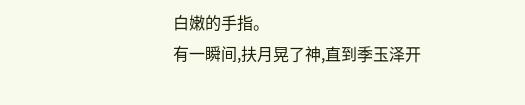白嫩的手指。
有一瞬间,扶月晃了神,直到季玉泽开